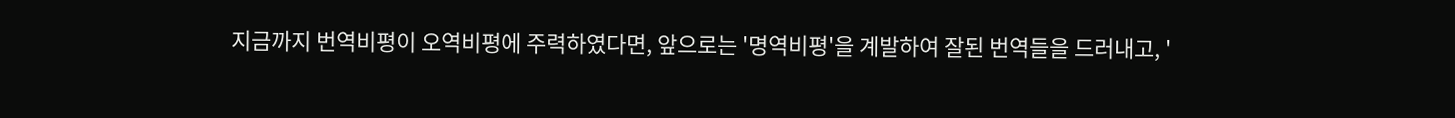지금까지 번역비평이 오역비평에 주력하였다면, 앞으로는 '명역비평'을 계발하여 잘된 번역들을 드러내고, '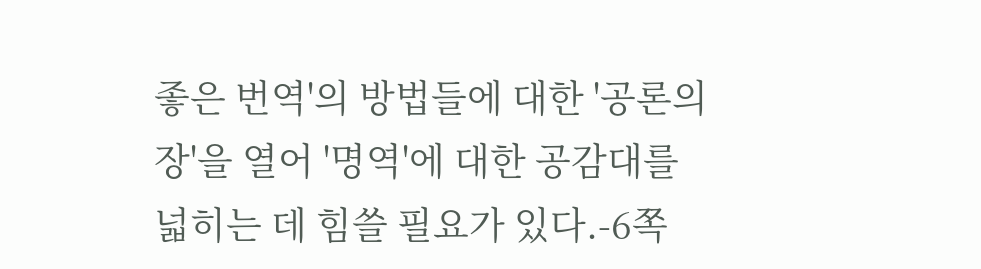좋은 번역'의 방법들에 대한 '공론의 장'을 열어 '명역'에 대한 공감대를 넓히는 데 힘쓸 필요가 있다.-6쪽